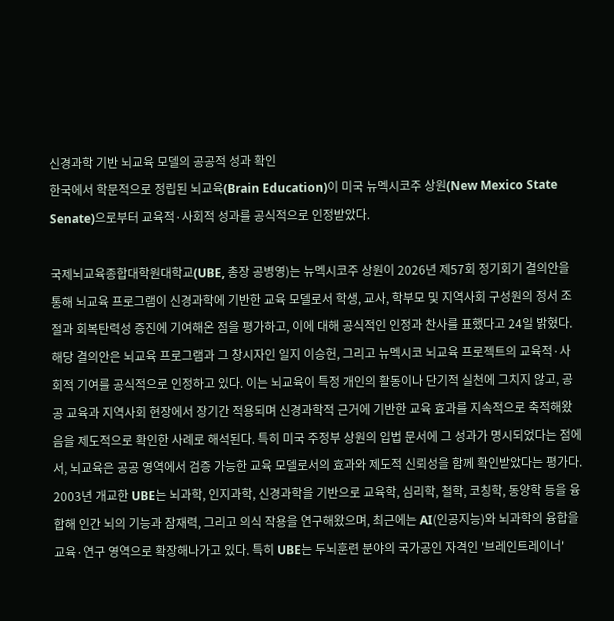신경과학 기반 뇌교육 모델의 공공적 성과 확인
한국에서 학문적으로 정립된 뇌교육(Brain Education)이 미국 뉴멕시코주 상원(New Mexico State Senate)으로부터 교육적·사회적 성과를 공식적으로 인정받았다.

국제뇌교육종합대학원대학교(UBE, 총장 공병영)는 뉴멕시코주 상원이 2026년 제57회 정기회기 결의안을 통해 뇌교육 프로그램이 신경과학에 기반한 교육 모델로서 학생, 교사, 학부모 및 지역사회 구성원의 정서 조절과 회복탄력성 증진에 기여해온 점을 평가하고, 이에 대해 공식적인 인정과 찬사를 표했다고 24일 밝혔다.
해당 결의안은 뇌교육 프로그램과 그 창시자인 일지 이승헌, 그리고 뉴멕시코 뇌교육 프로젝트의 교육적·사회적 기여를 공식적으로 인정하고 있다. 이는 뇌교육이 특정 개인의 활동이나 단기적 실천에 그치지 않고, 공공 교육과 지역사회 현장에서 장기간 적용되며 신경과학적 근거에 기반한 교육 효과를 지속적으로 축적해왔음을 제도적으로 확인한 사례로 해석된다. 특히 미국 주정부 상원의 입법 문서에 그 성과가 명시되었다는 점에서, 뇌교육은 공공 영역에서 검증 가능한 교육 모델로서의 효과와 제도적 신뢰성을 함께 확인받았다는 평가다.
2003년 개교한 UBE는 뇌과학, 인지과학, 신경과학을 기반으로 교육학, 심리학, 철학, 코칭학, 동양학 등을 융합해 인간 뇌의 기능과 잠재력, 그리고 의식 작용을 연구해왔으며, 최근에는 AI(인공지능)와 뇌과학의 융합을 교육·연구 영역으로 확장해나가고 있다. 특히 UBE는 두뇌훈련 분야의 국가공인 자격인 '브레인트레이너'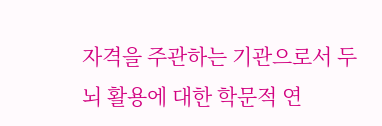자격을 주관하는 기관으로서 두뇌 활용에 대한 학문적 연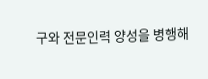구와 전문인력 양성을 병행해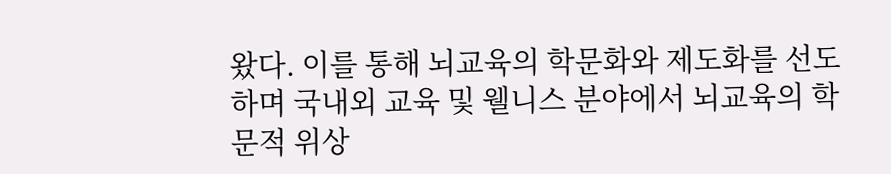왔다. 이를 통해 뇌교육의 학문화와 제도화를 선도하며 국내외 교육 및 웰니스 분야에서 뇌교육의 학문적 위상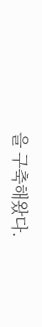을 구축해왔다.